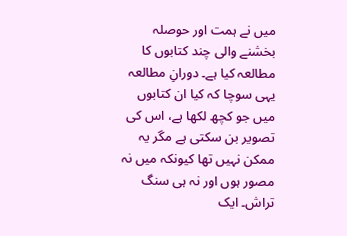میں نے ہمت اور حوصلہ بخشنے والی چند کتابوں کا مطالعہ کیا ہے۔ دورانِ مطالعہ یہی سوچا کہ کیا ان کتابوں میں جو کچھ لکھا ہے، اس کی تصویر بن سکتی ہے مگر یہ ممکن نہیں تھا کیونکہ میں نہ مصور ہوں اور نہ ہی سنگ تراش۔ ایک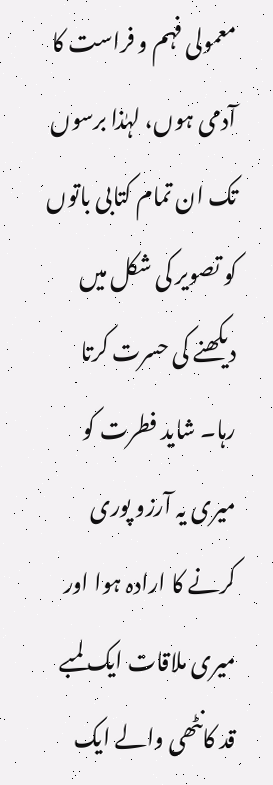معمولی فہم و فراست کا آدمی ہوں، لہٰذا برسوں تک ان تمام کتابی باتوں کو تصویر کی شکل میں دیکھنے کی حسرت کرتا رہا۔ شاید فطرت کو میری یہ آرزو پوری کرنے کا ارادہ ہوا اور میری ملاقات ایک لمبے قد کانٹھی والے ایک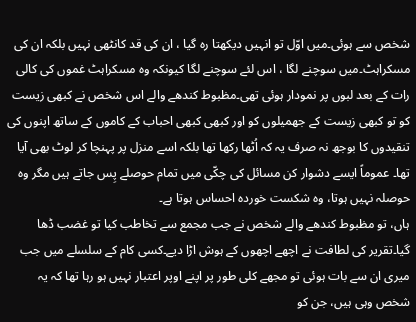شخص سے ہوئی۔میں اوّل تو انہیں دیکھتا رہ گیا ، ان کی قد کانٹھی نہیں بلکہ ان کی مسکراہٹ۔میں سوچنے لگا ، اس لئے سوچنے لگا کیونکہ وہ مسکراہٹ غموں کی کالی رات کے بعد لبوں پر نمودار ہوئی تھی۔مظبوط کندھے والے اس شخص نے کبھی زیست کو تو کبھی زیست کے جھمیلوں کو اور کبھی کبھی احباب کے کاموں کے ساتھ اپنوں کی تنقیدوں کا بوجھ نہ صرف یہ کہ اُٹھا رکھا تھا بلکہ اسے منزل پر پہنچا کر لوٹ بھی آیا تھا۔ عموماً ایسے دشوار کن مسائل کی چکّی میں تمام حوصلے پِس جاتے ہیں مگر وہ حوصلہ نہیں ہوتا، وہ شکست خوردہ احساس ہوتا ہے۔
ہاں، تو مظبوط کندھے والے شخص نے جب مجمع سے تخاطب کیا تو غضب ڈھا گیا۔تقریر کی لطافت نے اچھے اچھوں کے ہوش اڑا دیے۔کسی کام کے سلسلے میں جب میری ان سے بات ہوئی تو مجھے کلی طور پر اپنے اوپر اعتبار نہیں ہو رہا تھا کہ یہ شخص وہی ہیں، جن کو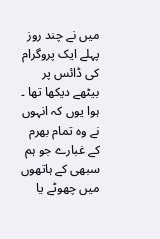میں نے چند روز پہلے ایک پروگرام کی ڈائس پر بیٹھے دیکھا تھا ۔ ہوا یوں کہ انہوں نے وہ تمام بھرم کے غبارے جو ہم سبھی کے ہاتھوں میں چھوٹے یا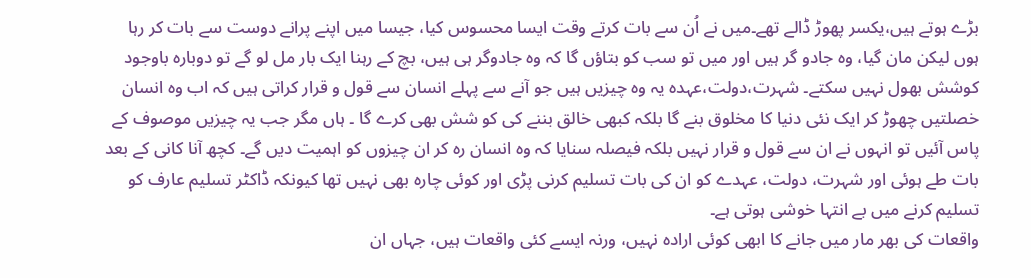بڑے ہوتے ہیں،یکسر پھوڑ ڈالے تھے۔میں نے اُن سے بات کرتے وقت ایسا محسوس کیا، جیسا میں اپنے پرانے دوست سے بات کر رہا ہوں لیکن مان گیا، وہ جادو گر ہیں اور میں تو سب کو بتاؤں گا کہ وہ جادوگر ہی ہیں، بچ کے رہنا ایک بار مل لو گے تو دوبارہ باوجود کوشش بھول نہیں سکتے۔ شہرت،دولت،عہدہ یہ وہ چیزیں ہیں جو آنے سے پہلے انسان سے قول و قرار کراتی ہیں کہ اب وہ انسان خصلتیں چھوڑ کر ایک نئی دنیا کا مخلوق بنے گا بلکہ کبھی خالق بننے کی کو شش بھی کرے گا ۔ ہاں مگر جب یہ چیزیں موصوف کے پاس آئیں تو انہوں نے ان سے قول و قرار نہیں بلکہ فیصلہ سنایا کہ وہ انسان رہ کر ان چیزوں کو اہمیت دیں گے۔ کچھ آنا کانی کے بعد بات طے ہوئی اور شہرت، دولت، عہدے کو ان کی بات تسلیم کرنی پڑی اور کوئی چارہ بھی نہیں تھا کیونکہ ڈاکٹر تسلیم عارف کو تسلیم کرنے میں بے انتہا خوشی ہوتی ہے۔
واقعات کی بھر مار میں جانے کا ابھی کوئی ارادہ نہیں، ورنہ ایسے کئی واقعات ہیں، جہاں ان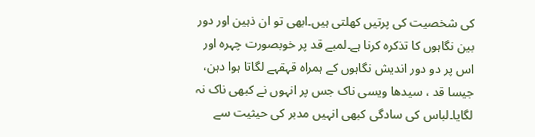کی شخصیت کی پرتیں کھلتی ہیں۔ابھی تو ان ذہین اور دور بین نگاہوں کا تذکرہ کرنا ہے۔لمبے قد پر خوبصورت چہرہ اور اس پر دو دور اندیش نگاہوں کے ہمراہ قہقہے لگاتا ہوا دہن، جیسا قد ، سیدھا ویسی ناک جس پر انہوں نے کبھی ناک نہ لگایا۔لباس کی سادگی کبھی انہیں مدبر کی حیثیت سے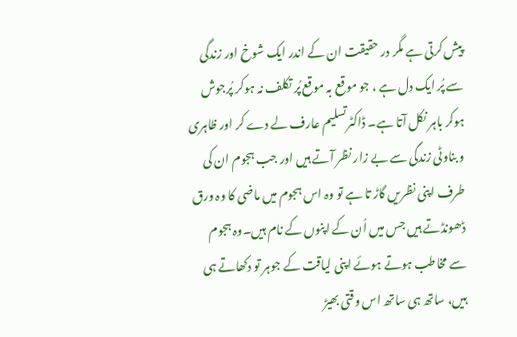پیش کرتی ہے مگر در حقیقت ان کے اندر ایک شوخ اور زندگی سے پُر ایک دل ہے ، جو موقع بہ موقع پُر تکلف نہ ہوکر پُرجوش ہوکر باہر نکل آتا ہے۔ ڈاکٹرتسلیم عارف لے دے کر اور ظاہری و بناوٹی زندگی سے بے زار نظر آتے ہیں اور جب ہجوم ان کی طرف اپنی نظریں گاڑ تا ہے تو وہ اس ہجوم میں ماضی کا وہ ورق ڈھونڈتے ہیں جس میں اُن کے اپنوں کے نام ہیں۔وہ ہجوم سے مخاطب ہوتے ہوئے اپنی لیاقت کے جوہر تو دکھاتے ہی ہیں، ساتھ ہی ساتھ اس وقتی بھیڑ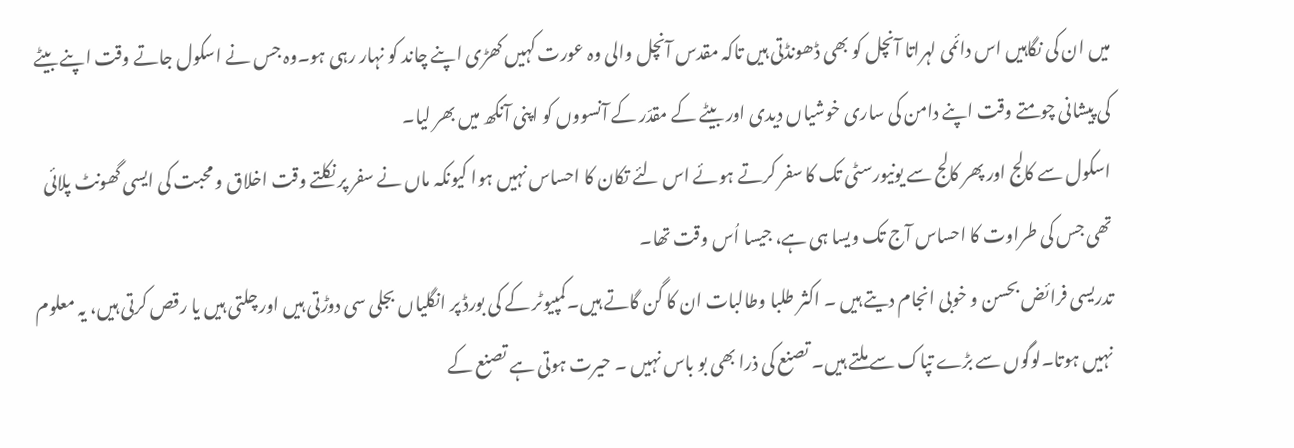میں ان کی نگاہیں اس دائمی لہراتا آنچل کو بھی ڈھونڈتی ہیں تاکہ مقدس آنچل والی وہ عورت کہیں کھڑی اپنے چاند کو نہار رہی ہو۔وہ جس نے اسکول جاتے وقت اپنے بیٹے کی پیشانی چومتے وقت اپنے دامن کی ساری خوشیاں دیدی اور بیٹے کے مقدّر کے آنسووں کو اپنی آنکھ میں بھر لیا۔
اسکول سے کالج اور پھر کالج سے یونیورسٹی تک کا سفر کرتے ہوئے اس لئے تکان کا احساس نہیں ہوا کیونکہ ماں نے سفر پر نکلتے وقت اخلاق و محبت کی ایسی گھونٹ پلائی تھی جس کی طراوت کا احساس آج تک ویسا ہی ہے، جیسا اُس وقت تھا۔
تدریسی فرائض بحسن و خوبی انجام دیتے ہیں ۔ اکثر طلبا وطالبات ان کا گن گاتے ہیں۔کمپیوٹر کے کی بورڈ پر انگلیاں بجلی سی دوڑتی ہیں اور چلتی ہیں یا رقص کرتی ہیں، یہ معلوم نہیں ہوتا۔لوگوں سے بڑے تپاک سے ملتے ہیں۔ تصنع کی ذرا بھی بو باس نہیں ۔ حیرت ہوتی ہے تصنع کے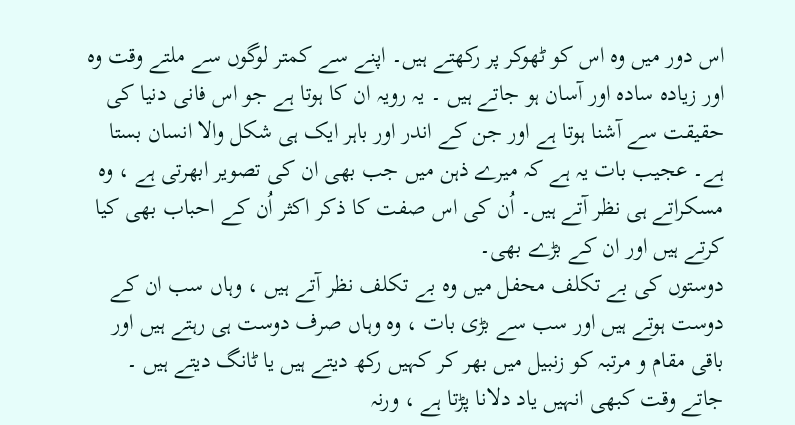اس دور میں وہ اس کو ٹھوکر پر رکھتے ہیں۔ اپنے سے کمتر لوگوں سے ملتے وقت وہ اور زیادہ سادہ اور آسان ہو جاتے ہیں ۔ یہ رویہ ان کا ہوتا ہے جو اس فانی دنیا کی حقیقت سے آشنا ہوتا ہے اور جن کے اندر اور باہر ایک ہی شکل والا انسان بستا ہے۔ عجیب بات یہ ہے کہ میرے ذہن میں جب بھی ان کی تصویر ابھرتی ہے ، وہ مسکراتے ہی نظر آتے ہیں۔ اُن کی اس صفت کا ذکر اکثر اُن کے احباب بھی کیا کرتے ہیں اور ان کے بڑے بھی۔
دوستوں کی بے تکلف محفل میں وہ بے تکلف نظر آتے ہیں ، وہاں سب ان کے دوست ہوتے ہیں اور سب سے بڑی بات ، وہ وہاں صرف دوست ہی رہتے ہیں اور باقی مقام و مرتبہ کو زنبیل میں بھر کر کہیں رکھ دیتے ہیں یا ٹانگ دیتے ہیں ۔ جاتے وقت کبھی انہیں یاد دلانا پڑتا ہے ، ورنہ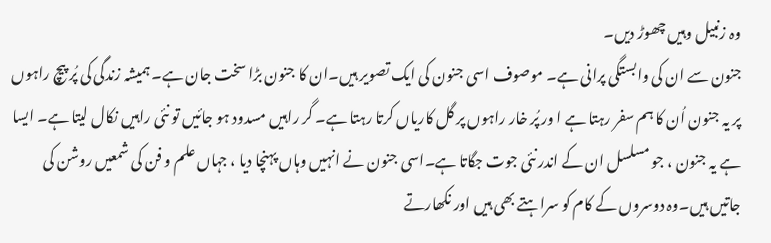وہ زنبیل وہیں چھوڑ دیں۔
جنون سے ان کی وابستگی پرانی ہے۔ موصوف اسی جنون کی ایک تصویر ہیں۔ان کا جنون بڑا سخت جان ہے۔ ہمیشہ زندگی کی پُر پیچ راہوں پر یہ جنون اُن کا ہم سفر رہتا ہے ا ور پُر خار راہوں پر گل کاریاں کرتا رہتا ہے۔ گر راہیں مسدود ہو جائیں تو نئی راہیں نکال لیتا ہے۔ ایسا ہے یہ جنون ، جو مسلسل ان کے اندر نئی جوت جگاتا ہے۔اسی جنون نے انہیں وہاں پہنچا دیا ، جہاں علم و فن کی شمعیں روشن کی جاتیں ہیں۔وہ دوسروں کے کام کو سراہتے بھی ہیں اور نکھارتے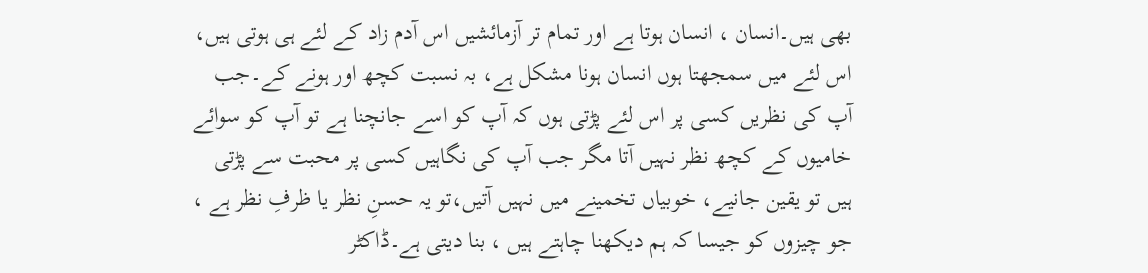بھی ہیں۔انسان ، انسان ہوتا ہے اور تمام تر آزمائشیں اس آدم زاد کے لئے ہی ہوتی ہیں، اس لئے میں سمجھتا ہوں انسان ہونا مشکل ہے، بہ نسبت کچھ اور ہونے کے۔جب آپ کی نظریں کسی پر اس لئے پڑتی ہوں کہ آپ کو اسے جانچنا ہے تو آپ کو سوائے خامیوں کے کچھ نظر نہیں آتا مگر جب آپ کی نگاہیں کسی پر محبت سے پڑتی ہیں تو یقین جانیے، خوبیاں تخمینے میں نہیں آتیں،تو یہ حسنِ نظر یا ظرفِ نظر ہے ، جو چیزوں کو جیسا کہ ہم دیکھنا چاہتے ہیں ، بنا دیتی ہے۔ڈاکٹر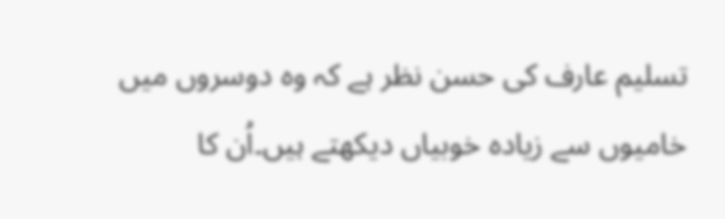تسلیم عارف کی حسن نظر ہے کہ وہ دوسروں میں خامیوں سے زیادہ خوبیاں دیکھتے ہیں۔اُن کا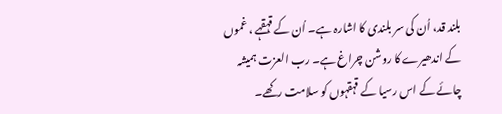بلند قد، اُن کی سر بلندی کا اشارہ ہے۔ اُن کے قہقہے ، غموں کے اندھیرے کا روشن چراغ ہے۔ رب العزت ہمیشہ چائے کے اس رسیا کے قہقہوں کو سلامت رکھے۔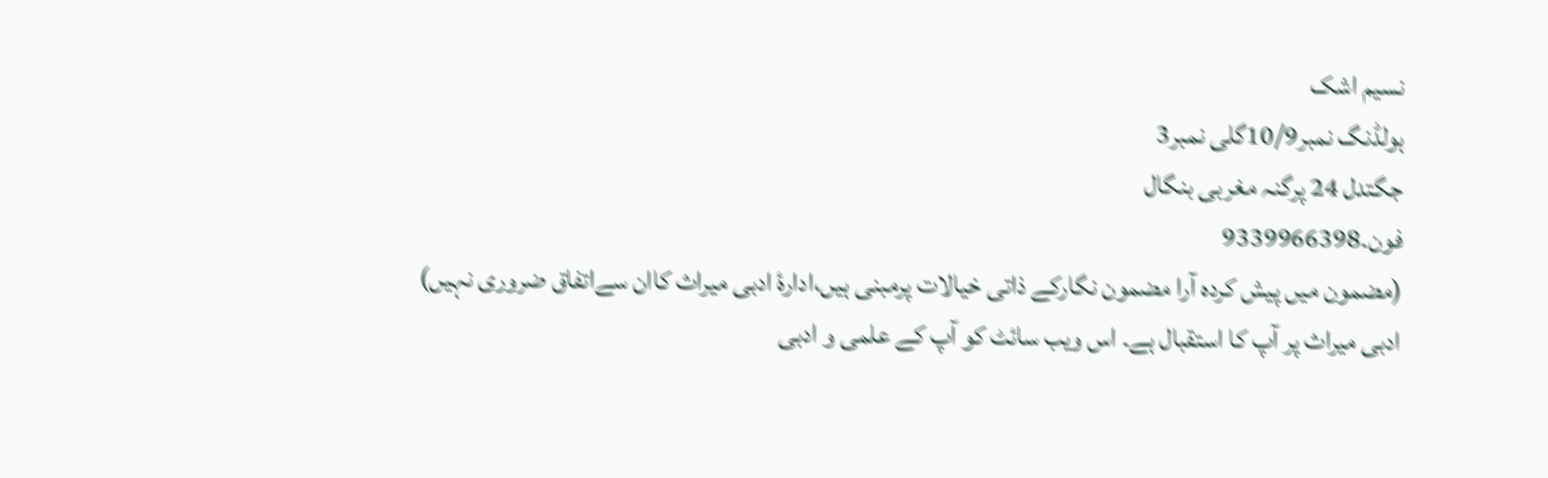نسیم اشک
ہولڈنگ نمبر10/9گلی نمبر3
جگتدل 24 پرگنہ مغربی بنگال
فون۔9339966398
(مضمون میں پیش کردہ آرا مضمون نگارکے ذاتی خیالات پرمبنی ہیں،ادارۂ ادبی میراث کاان سےاتفاق ضروری نہیں)
ادبی میراث پر آپ کا استقبال ہے۔ اس ویب سائٹ کو آپ کے علمی و ادبی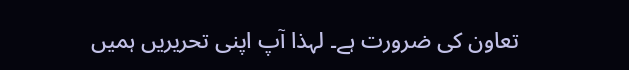تعاون کی ضرورت ہے۔ لہذا آپ اپنی تحریریں ہمیں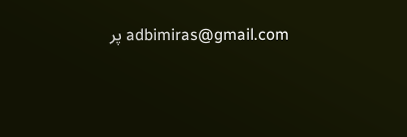adbimiras@gmail.com پر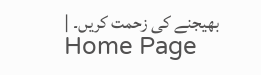بھیجنے کی زحمت کریں۔ |
Home Page